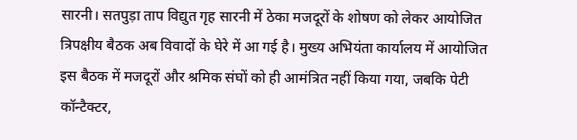सारनी। सतपुड़ा ताप विद्युत गृह सारनी में ठेका मजदूरों के शोषण को लेकर आयोजित त्रिपक्षीय बैठक अब विवादों के घेरे में आ गई है। मुख्य अभियंता कार्यालय में आयोजित इस बैठक में मजदूरों और श्रमिक संघों को ही आमंत्रित नहीं किया गया, जबकि पेटी कॉन्टैक्टर,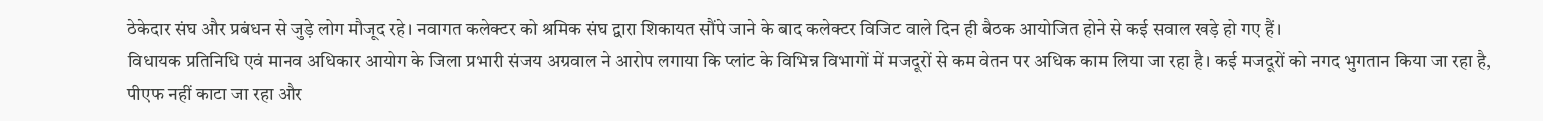ठेकेदार संघ और प्रबंधन से जुड़े लोग मौजूद रहे। नवागत कलेक्टर को श्रमिक संघ द्वारा शिकायत सौंपे जाने के बाद कलेक्टर विजिट वाले दिन ही बैठक आयोजित होने से कई सवाल खड़े हो गए हैं।
विधायक प्रतिनिधि एवं मानव अधिकार आयोग के जिला प्रभारी संजय अग्रवाल ने आरोप लगाया कि प्लांट के विभिन्न विभागों में मजदूरों से कम वेतन पर अधिक काम लिया जा रहा है। कई मजदूरों को नगद भुगतान किया जा रहा है, पीएफ नहीं काटा जा रहा और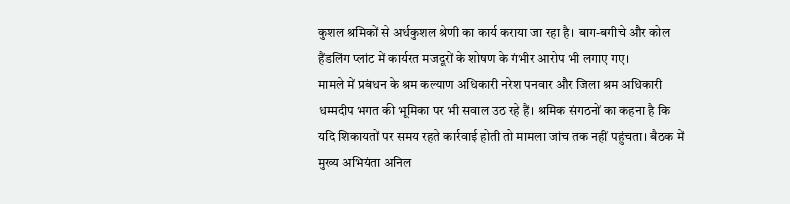कुशल श्रमिकों से अर्धकुशल श्रेणी का कार्य कराया जा रहा है। बाग-बगीचे और कोल हैंडलिंग प्लांट में कार्यरत मजदूरों के शोषण के गंभीर आरोप भी लगाए गए।
मामले में प्रबंधन के श्रम कल्याण अधिकारी नरेश पनवार और जिला श्रम अधिकारी धम्मदीप भगत की भूमिका पर भी सवाल उठ रहे हैं। श्रमिक संगठनों का कहना है कि यदि शिकायतों पर समय रहते कार्रवाई होती तो मामला जांच तक नहीं पहुंचता। बैठक में मुख्य अभियंता अनिल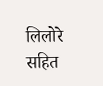लिलोरे सहित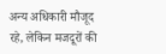अन्य अधिकारी मौजूद रहे, लेकिन मजदूरों की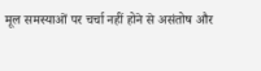मूल समस्याओं पर चर्चा नहीं होने से असंतोष और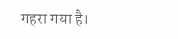गहरा गया है।